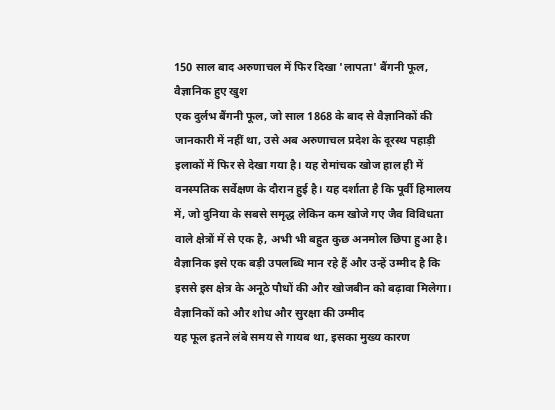150 साल बाद अरुणाचल में फिर दिखा 'लापता' बैंगनी फूल, वैज्ञानिक हुए खुश
एक दुर्लभ बैंगनी फूल, जो साल 1868 के बाद से वैज्ञानिकों की जानकारी में नहीं था, उसे अब अरुणाचल प्रदेश के दूरस्थ पहाड़ी इलाकों में फिर से देखा गया है। यह रोमांचक खोज हाल ही में वनस्पतिक सर्वेक्षण के दौरान हुई है। यह दर्शाता है कि पूर्वी हिमालय में, जो दुनिया के सबसे समृद्ध लेकिन कम खोजे गए जैव विविधता वाले क्षेत्रों में से एक है, अभी भी बहुत कुछ अनमोल छिपा हुआ है। वैज्ञानिक इसे एक बड़ी उपलब्धि मान रहे हैं और उन्हें उम्मीद है कि इससे इस क्षेत्र के अनूठे पौधों की और खोजबीन को बढ़ावा मिलेगा।
वैज्ञानिकों को और शोध और सुरक्षा की उम्मीद
यह फूल इतने लंबे समय से गायब था, इसका मुख्य कारण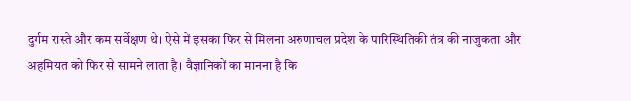दुर्गम रास्ते और कम सर्वेक्षण थे। ऐसे में इसका फिर से मिलना अरुणाचल प्रदेश के पारिस्थितिकी तंत्र की नाजुकता और अहमियत को फिर से सामने लाता है। वैज्ञानिकों का मानना है कि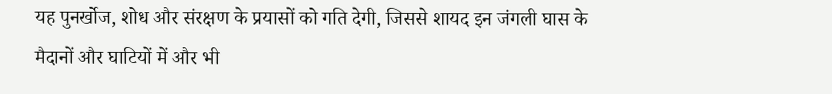यह पुनर्खोज, शोध और संरक्षण के प्रयासों को गति देगी, जिससे शायद इन जंगली घास के मैदानों और घाटियों में और भी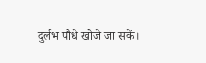दुर्लभ पौधे खोजे जा सकें।